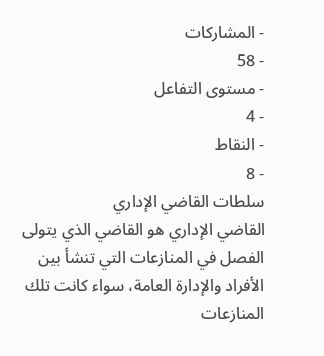- المشاركات
- 58
- مستوى التفاعل
- 4
- النقاط
- 8
سلطات القاضي الإداري
القاضي الإداري هو القاضي الذي يتولى الفصل في المنازعات التي تنشأ بين الأفراد والإدارة العامة، سواء كانت تلك المنازعات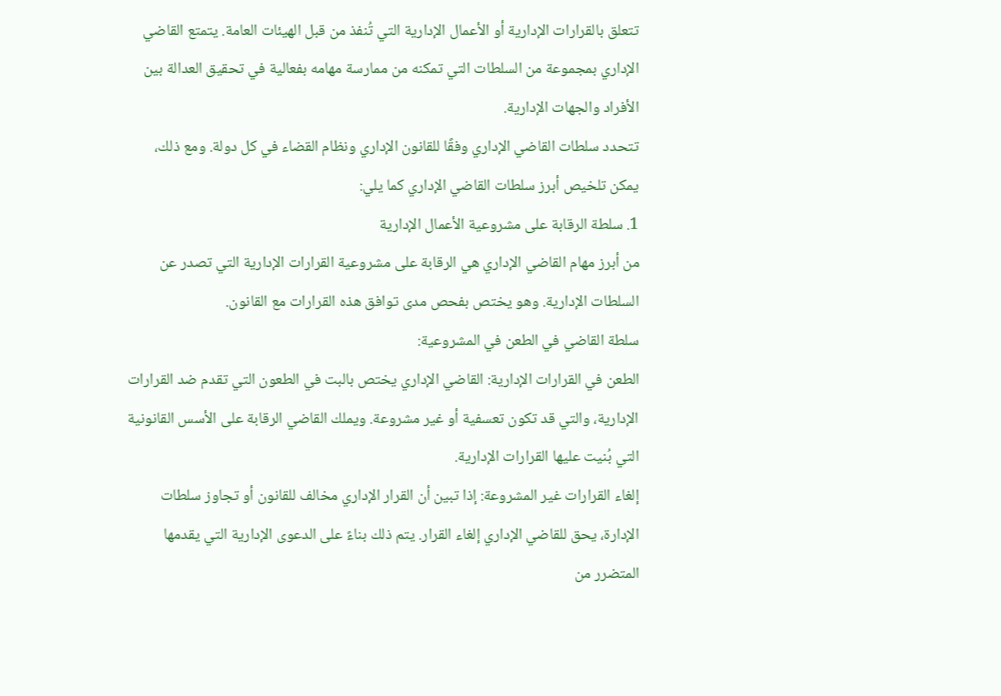تتعلق بالقرارات الإدارية أو الأعمال الإدارية التي تُنفذ من قبل الهيئات العامة. يتمتع القاضي الإداري بمجموعة من السلطات التي تمكنه من ممارسة مهامه بفعالية في تحقيق العدالة بين الأفراد والجهات الإدارية.
تتحدد سلطات القاضي الإداري وفقًا للقانون الإداري ونظام القضاء في كل دولة. ومع ذلك، يمكن تلخيص أبرز سلطات القاضي الإداري كما يلي:
1. سلطة الرقابة على مشروعية الأعمال الإدارية
من أبرز مهام القاضي الإداري هي الرقابة على مشروعية القرارات الإدارية التي تصدر عن السلطات الإدارية. وهو يختص بفحص مدى توافق هذه القرارات مع القانون.
سلطة القاضي في الطعن في المشروعية:
الطعن في القرارات الإدارية: القاضي الإداري يختص بالبت في الطعون التي تقدم ضد القرارات الإدارية، والتي قد تكون تعسفية أو غير مشروعة. ويملك القاضي الرقابة على الأسس القانونية التي بُنيت عليها القرارات الإدارية.
إلغاء القرارات غير المشروعة: إذا تبين أن القرار الإداري مخالف للقانون أو تجاوز سلطات الإدارة، يحق للقاضي الإداري إلغاء القرار. يتم ذلك بناءً على الدعوى الإدارية التي يقدمها المتضرر من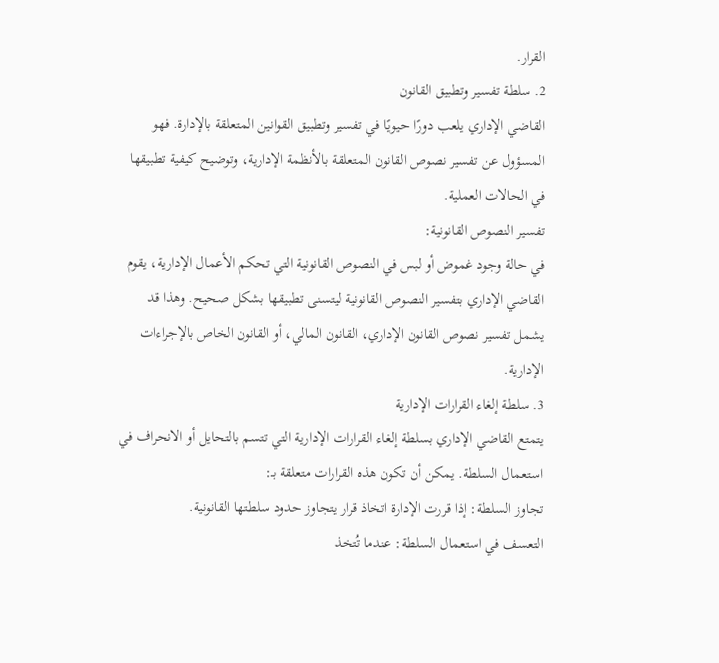القرار.
2. سلطة تفسير وتطبيق القانون
القاضي الإداري يلعب دورًا حيويًا في تفسير وتطبيق القوانين المتعلقة بالإدارة. فهو المسؤول عن تفسير نصوص القانون المتعلقة بالأنظمة الإدارية، وتوضيح كيفية تطبيقها في الحالات العملية.
تفسير النصوص القانونية:
في حالة وجود غموض أو لبس في النصوص القانونية التي تحكم الأعمال الإدارية، يقوم القاضي الإداري بتفسير النصوص القانونية ليتسنى تطبيقها بشكل صحيح. وهذا قد يشمل تفسير نصوص القانون الإداري، القانون المالي، أو القانون الخاص بالإجراءات الإدارية.
3. سلطة إلغاء القرارات الإدارية
يتمتع القاضي الإداري بسلطة إلغاء القرارات الإدارية التي تتسم بالتحايل أو الانحراف في استعمال السلطة. يمكن أن تكون هذه القرارات متعلقة بـ:
تجاوز السلطة: إذا قررت الإدارة اتخاذ قرار يتجاوز حدود سلطتها القانونية.
التعسف في استعمال السلطة: عندما تُتخذ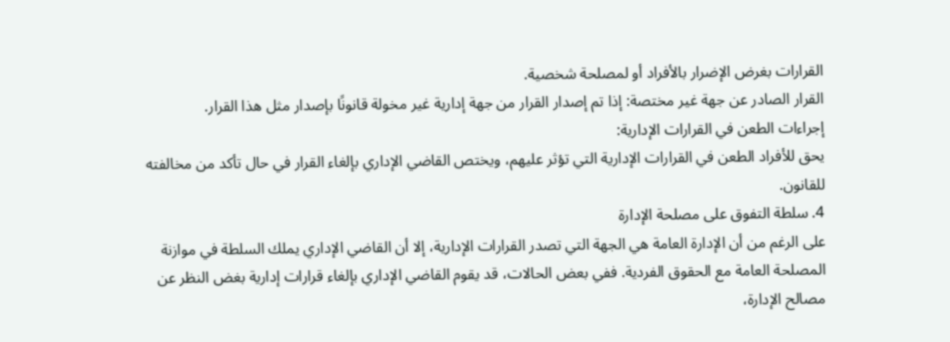القرارات بغرض الإضرار بالأفراد أو لمصلحة شخصية.
القرار الصادر عن جهة غير مختصة: إذا تم إصدار القرار من جهة إدارية غير مخولة قانونًا بإصدار مثل هذا القرار.
إجراءات الطعن في القرارات الإدارية:
يحق للأفراد الطعن في القرارات الإدارية التي تؤثر عليهم، ويختص القاضي الإداري بإلغاء القرار في حال تأكد من مخالفته للقانون.
4. سلطة التفوق على مصلحة الإدارة
على الرغم من أن الإدارة العامة هي الجهة التي تصدر القرارات الإدارية، إلا أن القاضي الإداري يملك السلطة في موازنة المصلحة العامة مع الحقوق الفردية. ففي بعض الحالات، قد يقوم القاضي الإداري بإلغاء قرارات إدارية بغض النظر عن مصالح الإدارة،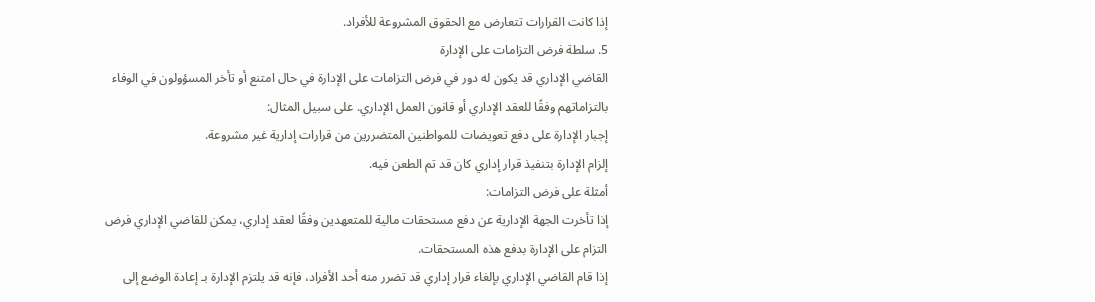إذا كانت القرارات تتعارض مع الحقوق المشروعة للأفراد.
5. سلطة فرض التزامات على الإدارة
القاضي الإداري قد يكون له دور في فرض التزامات على الإدارة في حال امتنع أو تأخر المسؤولون في الوفاء بالتزاماتهم وفقًا للعقد الإداري أو قانون العمل الإداري. على سبيل المثال:
إجبار الإدارة على دفع تعويضات للمواطنين المتضررين من قرارات إدارية غير مشروعة.
إلزام الإدارة بتنفيذ قرار إداري كان قد تم الطعن فيه.
أمثلة على فرض التزامات:
إذا تأخرت الجهة الإدارية عن دفع مستحقات مالية للمتعهدين وفقًا لعقد إداري، يمكن للقاضي الإداري فرض التزام على الإدارة بدفع هذه المستحقات.
إذا قام القاضي الإداري بإلغاء قرار إداري قد تضرر منه أحد الأفراد، فإنه قد يلتزم الإدارة بـ إعادة الوضع إلى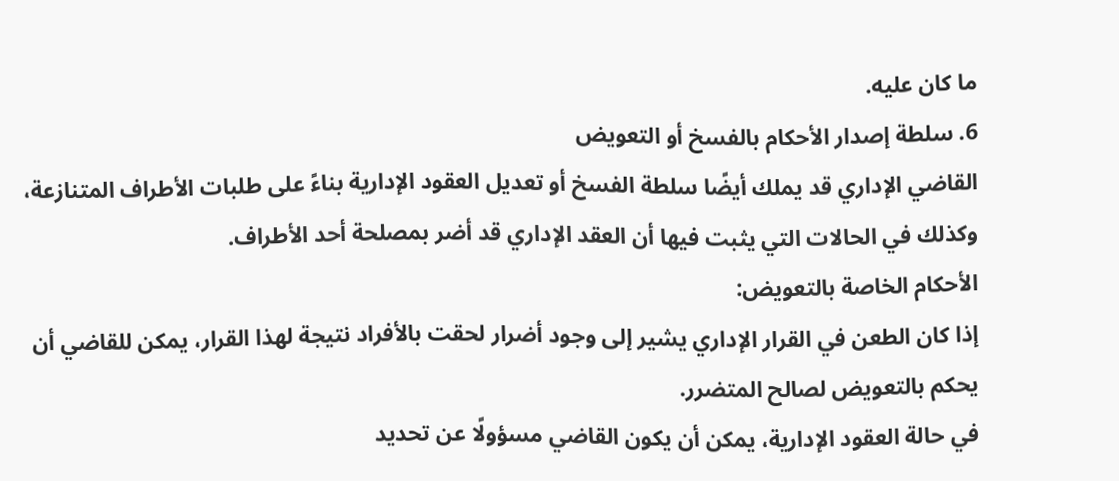ما كان عليه.
6. سلطة إصدار الأحكام بالفسخ أو التعويض
القاضي الإداري قد يملك أيضًا سلطة الفسخ أو تعديل العقود الإدارية بناءً على طلبات الأطراف المتنازعة، وكذلك في الحالات التي يثبت فيها أن العقد الإداري قد أضر بمصلحة أحد الأطراف.
الأحكام الخاصة بالتعويض:
إذا كان الطعن في القرار الإداري يشير إلى وجود أضرار لحقت بالأفراد نتيجة لهذا القرار، يمكن للقاضي أن يحكم بالتعويض لصالح المتضرر.
في حالة العقود الإدارية، يمكن أن يكون القاضي مسؤولًا عن تحديد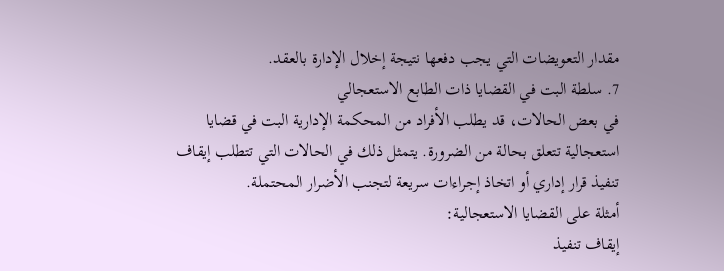مقدار التعويضات التي يجب دفعها نتيجة إخلال الإدارة بالعقد.
7. سلطة البت في القضايا ذات الطابع الاستعجالي
في بعض الحالات، قد يطلب الأفراد من المحكمة الإدارية البت في قضايا استعجالية تتعلق بحالة من الضرورة. يتمثل ذلك في الحالات التي تتطلب إيقاف تنفيذ قرار إداري أو اتخاذ إجراءات سريعة لتجنب الأضرار المحتملة.
أمثلة على القضايا الاستعجالية:
إيقاف تنفيذ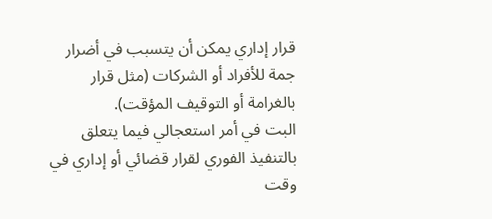قرار إداري يمكن أن يتسبب في أضرار جمة للأفراد أو الشركات (مثل قرار بالغرامة أو التوقيف المؤقت).
البت في أمر استعجالي فيما يتعلق بالتنفيذ الفوري لقرار قضائي أو إداري في وقت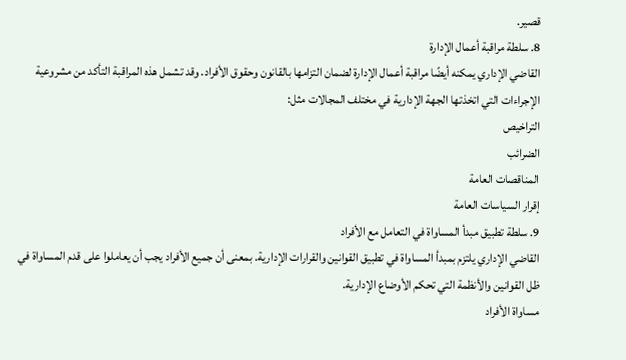قصير.
8. سلطة مراقبة أعمال الإدارة
القاضي الإداري يمكنه أيضًا مراقبة أعمال الإدارة لضمان التزامها بالقانون وحقوق الأفراد. وقد تشمل هذه المراقبة التأكد من مشروعية الإجراءات التي اتخذتها الجهة الإدارية في مختلف المجالات مثل:
التراخيص
الضرائب
المناقصات العامة
إقرار السياسات العامة
9. سلطة تطبيق مبدأ المساواة في التعامل مع الأفراد
القاضي الإداري يلتزم بمبدأ المساواة في تطبيق القوانين والقرارات الإدارية. بمعنى أن جميع الأفراد يجب أن يعاملوا على قدم المساواة في ظل القوانين والأنظمة التي تحكم الأوضاع الإدارية.
مساواة الأفراد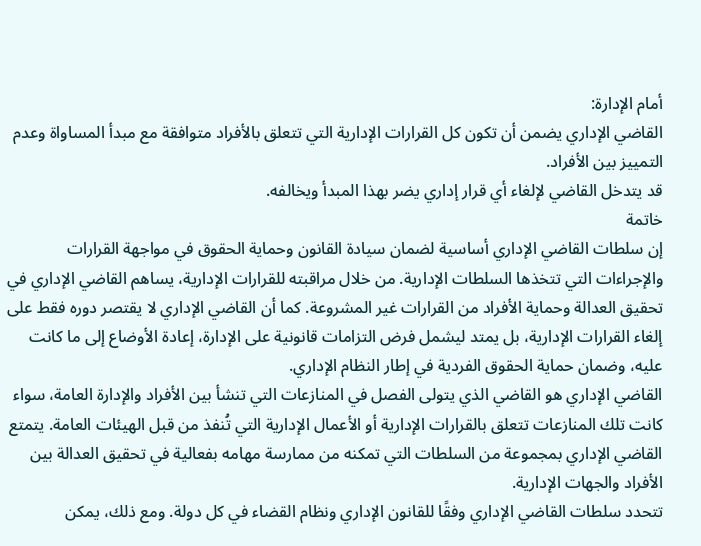أمام الإدارة:
القاضي الإداري يضمن أن تكون كل القرارات الإدارية التي تتعلق بالأفراد متوافقة مع مبدأ المساواة وعدم التمييز بين الأفراد.
قد يتدخل القاضي لإلغاء أي قرار إداري يضر بهذا المبدأ ويخالفه.
خاتمة
إن سلطات القاضي الإداري أساسية لضمان سيادة القانون وحماية الحقوق في مواجهة القرارات والإجراءات التي تتخذها السلطات الإدارية. من خلال مراقبته للقرارات الإدارية، يساهم القاضي الإداري في تحقيق العدالة وحماية الأفراد من القرارات غير المشروعة. كما أن القاضي الإداري لا يقتصر دوره فقط على إلغاء القرارات الإدارية، بل يمتد ليشمل فرض التزامات قانونية على الإدارة، إعادة الأوضاع إلى ما كانت عليه، وضمان حماية الحقوق الفردية في إطار النظام الإداري.
القاضي الإداري هو القاضي الذي يتولى الفصل في المنازعات التي تنشأ بين الأفراد والإدارة العامة، سواء كانت تلك المنازعات تتعلق بالقرارات الإدارية أو الأعمال الإدارية التي تُنفذ من قبل الهيئات العامة. يتمتع القاضي الإداري بمجموعة من السلطات التي تمكنه من ممارسة مهامه بفعالية في تحقيق العدالة بين الأفراد والجهات الإدارية.
تتحدد سلطات القاضي الإداري وفقًا للقانون الإداري ونظام القضاء في كل دولة. ومع ذلك، يمكن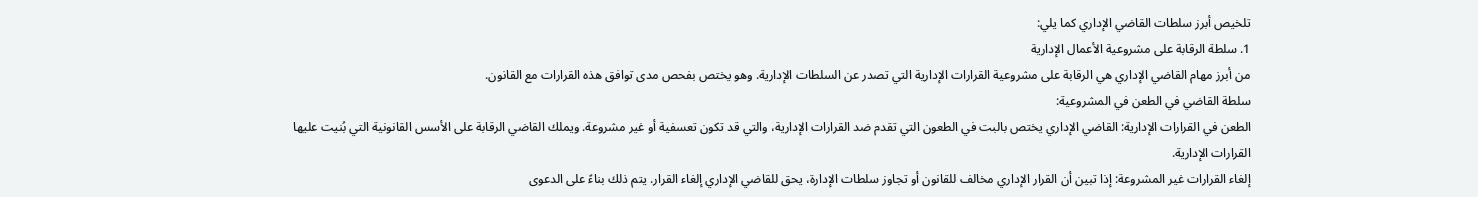تلخيص أبرز سلطات القاضي الإداري كما يلي:
1. سلطة الرقابة على مشروعية الأعمال الإدارية
من أبرز مهام القاضي الإداري هي الرقابة على مشروعية القرارات الإدارية التي تصدر عن السلطات الإدارية. وهو يختص بفحص مدى توافق هذه القرارات مع القانون.
سلطة القاضي في الطعن في المشروعية:
الطعن في القرارات الإدارية: القاضي الإداري يختص بالبت في الطعون التي تقدم ضد القرارات الإدارية، والتي قد تكون تعسفية أو غير مشروعة. ويملك القاضي الرقابة على الأسس القانونية التي بُنيت عليها القرارات الإدارية.
إلغاء القرارات غير المشروعة: إذا تبين أن القرار الإداري مخالف للقانون أو تجاوز سلطات الإدارة، يحق للقاضي الإداري إلغاء القرار. يتم ذلك بناءً على الدعوى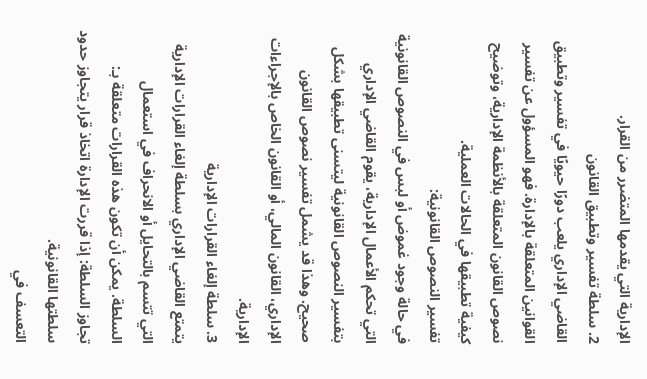الإدارية التي يقدمها المتضرر من القرار.
2. سلطة تفسير وتطبيق القانون
القاضي الإداري يلعب دورًا حيويًا في تفسير وتطبيق القوانين المتعلقة بالإدارة. فهو المسؤول عن تفسير نصوص القانون المتعلقة بالأنظمة الإدارية، وتوضيح كيفية تطبيقها في الحالات العملية.
تفسير النصوص القانونية:
في حالة وجود غموض أو لبس في النصوص القانونية التي تحكم الأعمال الإدارية، يقوم القاضي الإداري بتفسير النصوص القانونية ليتسنى تطبيقها بشكل صحيح. وهذا قد يشمل تفسير نصوص القانون الإداري، القانون المالي، أو القانون الخاص بالإجراءات الإدارية.
3. سلطة إلغاء القرارات الإدارية
يتمتع القاضي الإداري بسلطة إلغاء القرارات الإدارية التي تتسم بالتحايل أو الانحراف في استعمال السلطة. يمكن أن تكون هذه القرارات متعلقة بـ:
تجاوز السلطة: إذا قررت الإدارة اتخاذ قرار يتجاوز حدود سلطتها القانونية.
التعسف في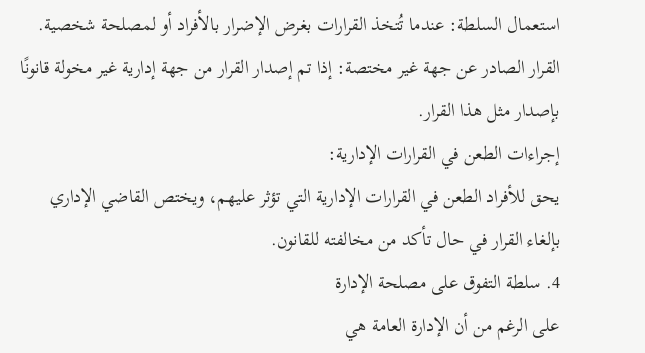استعمال السلطة: عندما تُتخذ القرارات بغرض الإضرار بالأفراد أو لمصلحة شخصية.
القرار الصادر عن جهة غير مختصة: إذا تم إصدار القرار من جهة إدارية غير مخولة قانونًا بإصدار مثل هذا القرار.
إجراءات الطعن في القرارات الإدارية:
يحق للأفراد الطعن في القرارات الإدارية التي تؤثر عليهم، ويختص القاضي الإداري بإلغاء القرار في حال تأكد من مخالفته للقانون.
4. سلطة التفوق على مصلحة الإدارة
على الرغم من أن الإدارة العامة هي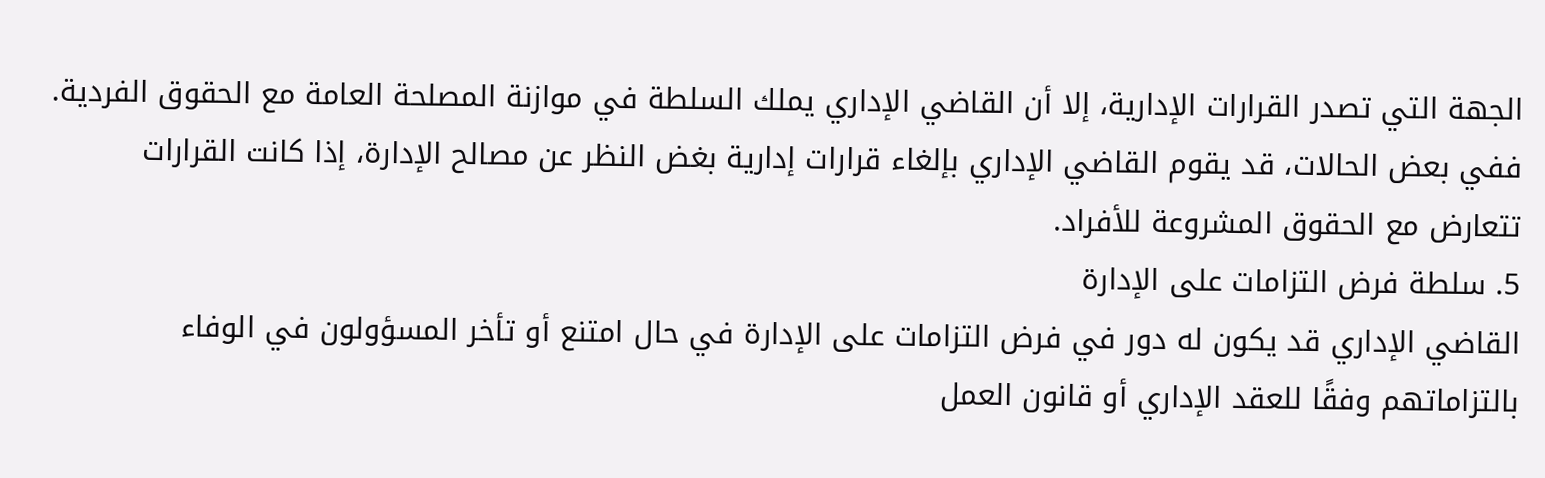الجهة التي تصدر القرارات الإدارية، إلا أن القاضي الإداري يملك السلطة في موازنة المصلحة العامة مع الحقوق الفردية. ففي بعض الحالات، قد يقوم القاضي الإداري بإلغاء قرارات إدارية بغض النظر عن مصالح الإدارة، إذا كانت القرارات تتعارض مع الحقوق المشروعة للأفراد.
5. سلطة فرض التزامات على الإدارة
القاضي الإداري قد يكون له دور في فرض التزامات على الإدارة في حال امتنع أو تأخر المسؤولون في الوفاء بالتزاماتهم وفقًا للعقد الإداري أو قانون العمل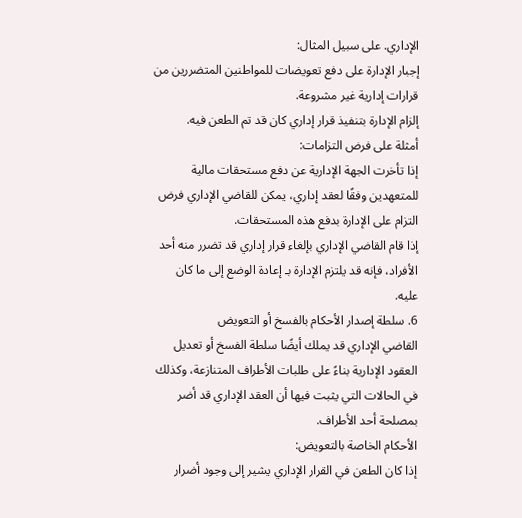الإداري. على سبيل المثال:
إجبار الإدارة على دفع تعويضات للمواطنين المتضررين من قرارات إدارية غير مشروعة.
إلزام الإدارة بتنفيذ قرار إداري كان قد تم الطعن فيه.
أمثلة على فرض التزامات:
إذا تأخرت الجهة الإدارية عن دفع مستحقات مالية للمتعهدين وفقًا لعقد إداري، يمكن للقاضي الإداري فرض التزام على الإدارة بدفع هذه المستحقات.
إذا قام القاضي الإداري بإلغاء قرار إداري قد تضرر منه أحد الأفراد، فإنه قد يلتزم الإدارة بـ إعادة الوضع إلى ما كان عليه.
6. سلطة إصدار الأحكام بالفسخ أو التعويض
القاضي الإداري قد يملك أيضًا سلطة الفسخ أو تعديل العقود الإدارية بناءً على طلبات الأطراف المتنازعة، وكذلك في الحالات التي يثبت فيها أن العقد الإداري قد أضر بمصلحة أحد الأطراف.
الأحكام الخاصة بالتعويض:
إذا كان الطعن في القرار الإداري يشير إلى وجود أضرار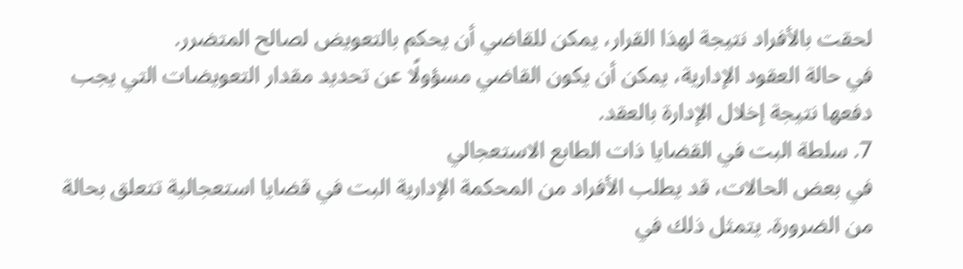لحقت بالأفراد نتيجة لهذا القرار، يمكن للقاضي أن يحكم بالتعويض لصالح المتضرر.
في حالة العقود الإدارية، يمكن أن يكون القاضي مسؤولًا عن تحديد مقدار التعويضات التي يجب دفعها نتيجة إخلال الإدارة بالعقد.
7. سلطة البت في القضايا ذات الطابع الاستعجالي
في بعض الحالات، قد يطلب الأفراد من المحكمة الإدارية البت في قضايا استعجالية تتعلق بحالة من الضرورة. يتمثل ذلك في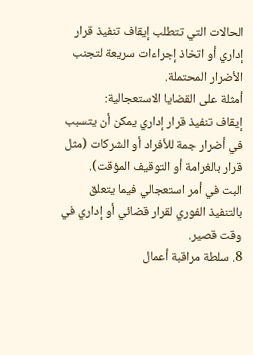الحالات التي تتطلب إيقاف تنفيذ قرار إداري أو اتخاذ إجراءات سريعة لتجنب الأضرار المحتملة.
أمثلة على القضايا الاستعجالية:
إيقاف تنفيذ قرار إداري يمكن أن يتسبب في أضرار جمة للأفراد أو الشركات (مثل قرار بالغرامة أو التوقيف المؤقت).
البت في أمر استعجالي فيما يتعلق بالتنفيذ الفوري لقرار قضائي أو إداري في وقت قصير.
8. سلطة مراقبة أعمال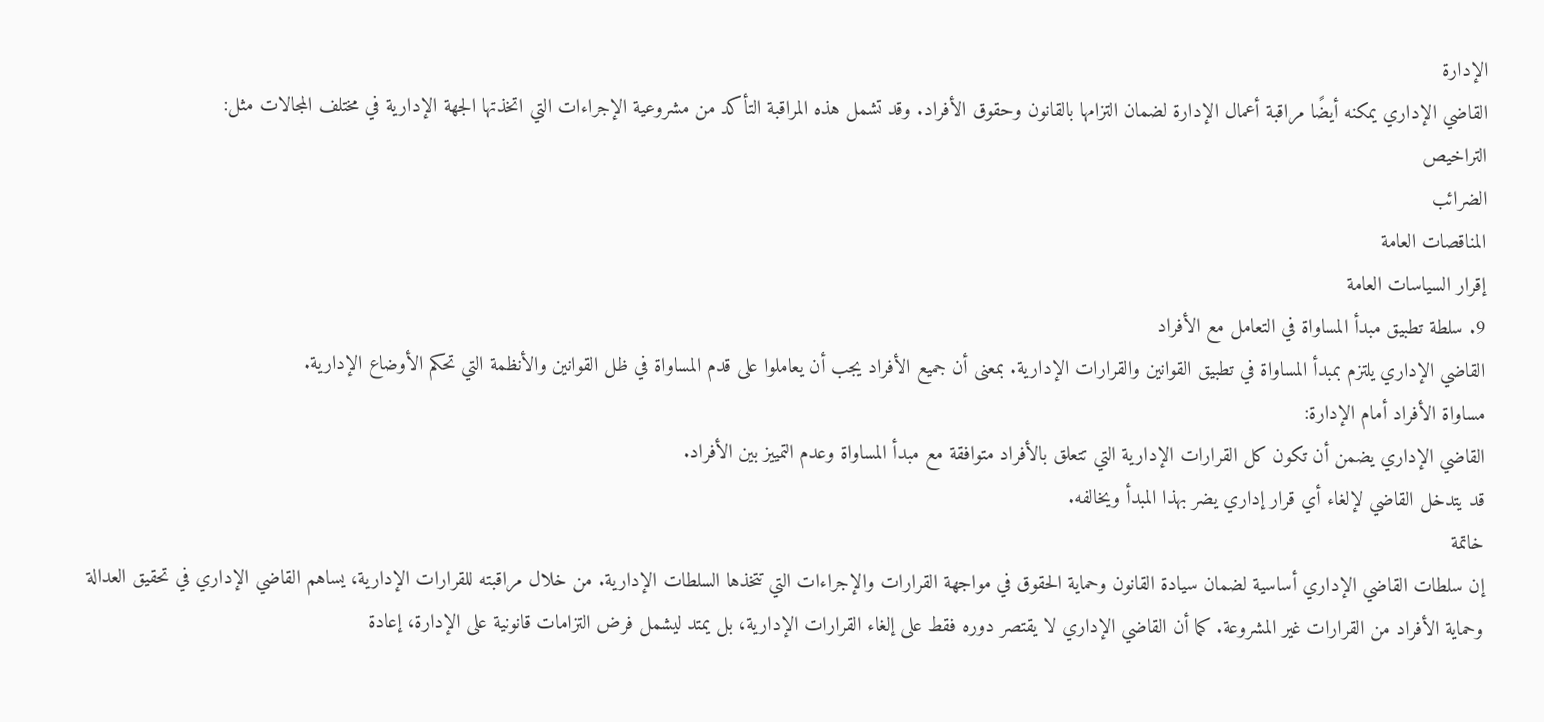الإدارة
القاضي الإداري يمكنه أيضًا مراقبة أعمال الإدارة لضمان التزامها بالقانون وحقوق الأفراد. وقد تشمل هذه المراقبة التأكد من مشروعية الإجراءات التي اتخذتها الجهة الإدارية في مختلف المجالات مثل:
التراخيص
الضرائب
المناقصات العامة
إقرار السياسات العامة
9. سلطة تطبيق مبدأ المساواة في التعامل مع الأفراد
القاضي الإداري يلتزم بمبدأ المساواة في تطبيق القوانين والقرارات الإدارية. بمعنى أن جميع الأفراد يجب أن يعاملوا على قدم المساواة في ظل القوانين والأنظمة التي تحكم الأوضاع الإدارية.
مساواة الأفراد أمام الإدارة:
القاضي الإداري يضمن أن تكون كل القرارات الإدارية التي تتعلق بالأفراد متوافقة مع مبدأ المساواة وعدم التمييز بين الأفراد.
قد يتدخل القاضي لإلغاء أي قرار إداري يضر بهذا المبدأ ويخالفه.
خاتمة
إن سلطات القاضي الإداري أساسية لضمان سيادة القانون وحماية الحقوق في مواجهة القرارات والإجراءات التي تتخذها السلطات الإدارية. من خلال مراقبته للقرارات الإدارية، يساهم القاضي الإداري في تحقيق العدالة وحماية الأفراد من القرارات غير المشروعة. كما أن القاضي الإداري لا يقتصر دوره فقط على إلغاء القرارات الإدارية، بل يمتد ليشمل فرض التزامات قانونية على الإدارة، إعادة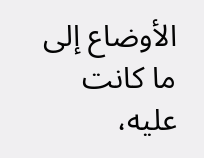الأوضاع إلى ما كانت عليه،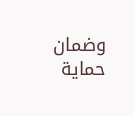وضمان حماية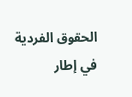الحقوق الفردية في إطار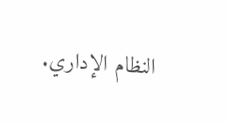النظام الإداري.